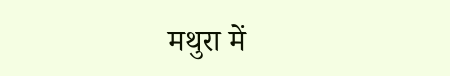मथुरा में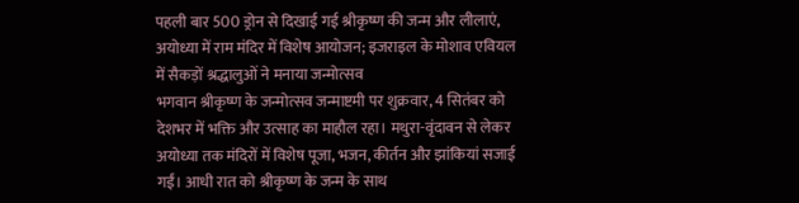पहली बार 500 ड्रोन से दिखाई गई श्रीकृष्ण की जन्म और लीलाएं, अयोध्या में राम मंदिर में विशेष आयोजन; इजराइल के मोशाव एवियल में सैकड़ों श्रद्धालुओं ने मनाया जन्मोत्सव
भगवान श्रीकृष्ण के जन्मोत्सव जन्माष्टमी पर शुक्रवार, 4 सितंबर को देशभर में भक्ति और उत्साह का माहौल रहा। मथुरा-वृंदावन से लेकर अयोध्या तक मंदिरों में विशेष पूजा, भजन, कीर्तन और झांकियां सजाई गईं। आधी रात को श्रीकृष्ण के जन्म के साथ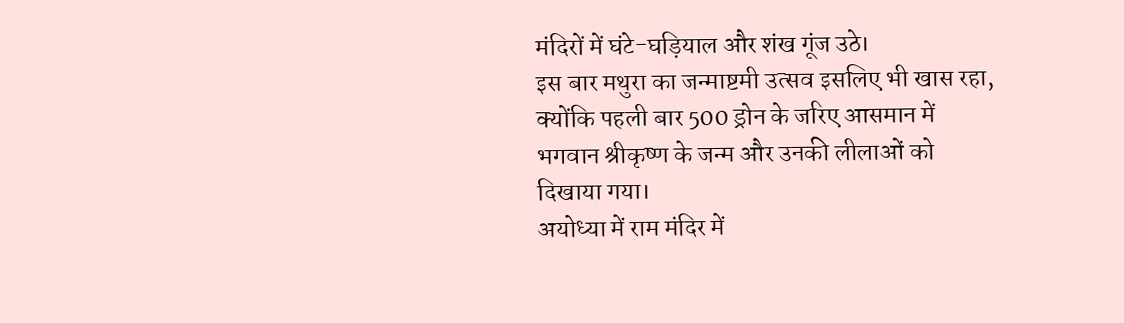मंदिरों में घंटे-घड़ियाल और शंख गूंज उठे।
इस बार मथुरा का जन्माष्टमी उत्सव इसलिए भी खास रहा, क्योंकि पहली बार 500 ड्रोन के जरिए आसमान में भगवान श्रीकृष्ण के जन्म और उनकी लीलाओं को दिखाया गया।
अयोध्या में राम मंदिर में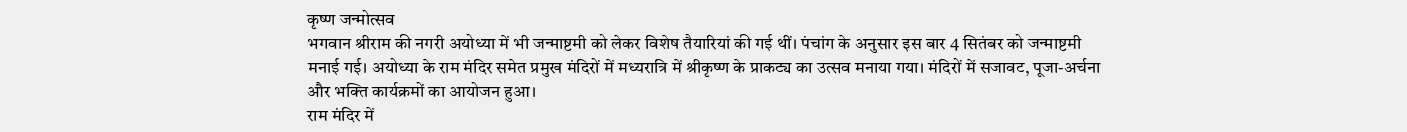कृष्ण जन्मोत्सव
भगवान श्रीराम की नगरी अयोध्या में भी जन्माष्टमी को लेकर विशेष तैयारियां की गई थीं। पंचांग के अनुसार इस बार 4 सितंबर को जन्माष्टमी मनाई गई। अयोध्या के राम मंदिर समेत प्रमुख मंदिरों में मध्यरात्रि में श्रीकृष्ण के प्राकट्य का उत्सव मनाया गया। मंदिरों में सजावट, पूजा-अर्चना और भक्ति कार्यक्रमों का आयोजन हुआ।
राम मंदिर में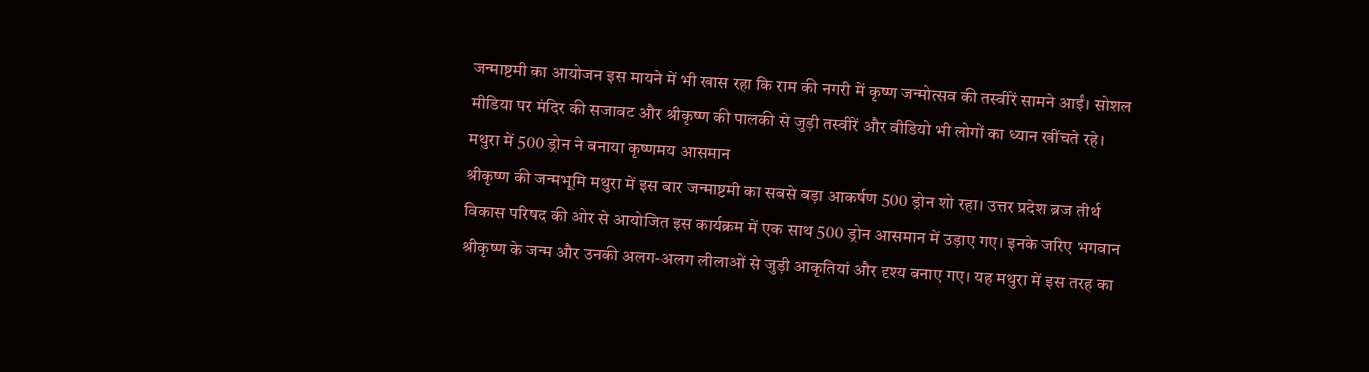जन्माष्टमी का आयोजन इस मायने में भी खास रहा कि राम की नगरी में कृष्ण जन्मोत्सव की तस्वीरें सामने आईं। सोशल मीडिया पर मंदिर की सजावट और श्रीकृष्ण की पालकी से जुड़ी तस्वीरें और वीडियो भी लोगों का ध्यान खींचते रहे।
मथुरा में 500 ड्रोन ने बनाया कृष्णमय आसमान
श्रीकृष्ण की जन्मभूमि मथुरा में इस बार जन्माष्टमी का सबसे बड़ा आकर्षण 500 ड्रोन शो रहा। उत्तर प्रदेश ब्रज तीर्थ विकास परिषद की ओर से आयोजित इस कार्यक्रम में एक साथ 500 ड्रोन आसमान में उड़ाए गए। इनके जरिए भगवान श्रीकृष्ण के जन्म और उनकी अलग-अलग लीलाओं से जुड़ी आकृतियां और दृश्य बनाए गए। यह मथुरा में इस तरह का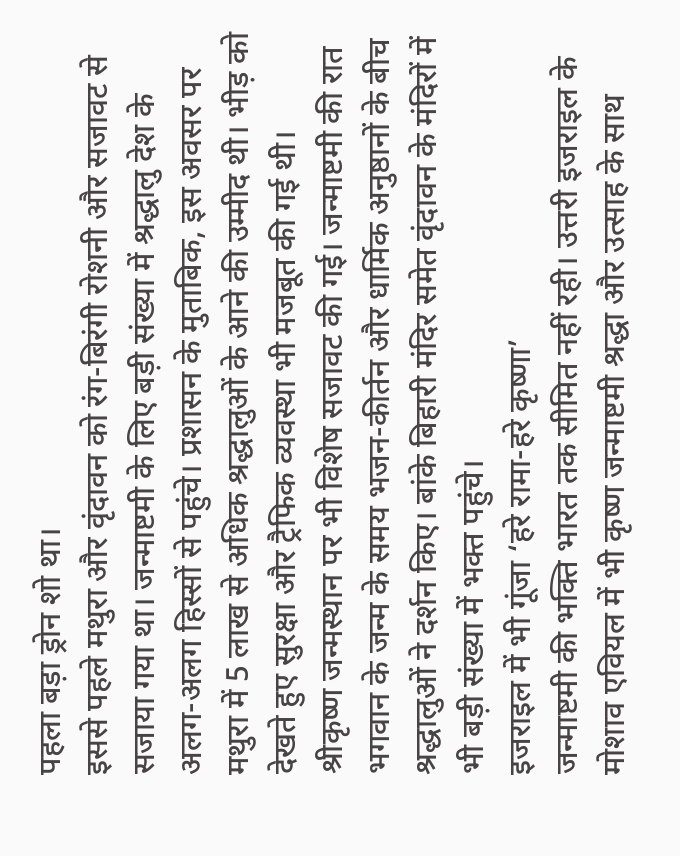पहला बड़ा ड्रोन शो था।
इससे पहले मथुरा और वृंदावन को रंग-बिरंगी रोशनी और सजावट से सजाया गया था। जन्माष्टमी के लिए बड़ी संख्या में श्रद्धालु देश के अलग-अलग हिस्सों से पहुंचे। प्रशासन के मुताबिक, इस अवसर पर मथुरा में 5 लाख से अधिक श्रद्धालुओं के आने की उम्मीद थी। भीड़ को देखते हुए सुरक्षा और ट्रैफिक व्यवस्था भी मजबूत की गई थी।
श्रीकृष्ण जन्मस्थान पर भी विशेष सजावट की गई। जन्माष्टमी की रात भगवान के जन्म के समय भजन-कीर्तन और धार्मिक अनुष्ठानों के बीच श्रद्धालुओं ने दर्शन किए। बांके बिहारी मंदिर समेत वृंदावन के मंदिरों में भी बड़ी संख्या में भक्त पहुंचे।
इजराइल में भी गूंजा ‘हरे रामा-हरे कृष्णा’
जन्माष्टमी की भक्ति भारत तक सीमित नहीं रही। उत्तरी इजराइल के मोशाव एवियल में भी कृष्ण जन्माष्टमी श्रद्धा और उत्साह के साथ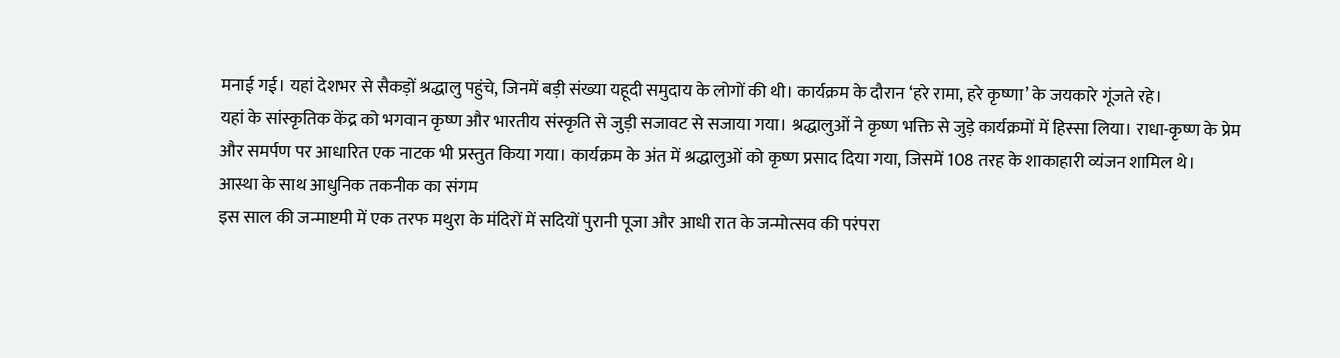मनाई गई। यहां देशभर से सैकड़ों श्रद्धालु पहुंचे, जिनमें बड़ी संख्या यहूदी समुदाय के लोगों की थी। कार्यक्रम के दौरान ‘हरे रामा, हरे कृष्णा’ के जयकारे गूंजते रहे।
यहां के सांस्कृतिक केंद्र को भगवान कृष्ण और भारतीय संस्कृति से जुड़ी सजावट से सजाया गया। श्रद्धालुओं ने कृष्ण भक्ति से जुड़े कार्यक्रमों में हिस्सा लिया। राधा-कृष्ण के प्रेम और समर्पण पर आधारित एक नाटक भी प्रस्तुत किया गया। कार्यक्रम के अंत में श्रद्धालुओं को कृष्ण प्रसाद दिया गया, जिसमें 108 तरह के शाकाहारी व्यंजन शामिल थे।
आस्था के साथ आधुनिक तकनीक का संगम
इस साल की जन्माष्टमी में एक तरफ मथुरा के मंदिरों में सदियों पुरानी पूजा और आधी रात के जन्मोत्सव की परंपरा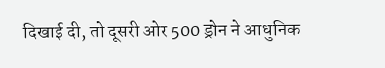दिखाई दी, तो दूसरी ओर 500 ड्रोन ने आधुनिक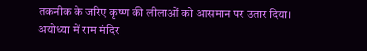तकनीक के जरिए कृष्ण की लीलाओं को आसमान पर उतार दिया। अयोध्या में राम मंदिर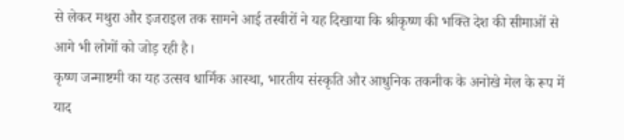से लेकर मथुरा और इजराइल तक सामने आई तस्वीरों ने यह दिखाया कि श्रीकृष्ण की भक्ति देश की सीमाओं से आगे भी लोगों को जोड़ रही है।
कृष्ण जन्माष्टमी का यह उत्सव धार्मिक आस्था, भारतीय संस्कृति और आधुनिक तकनीक के अनोखे मेल के रूप में याद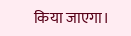किया जाएगा।